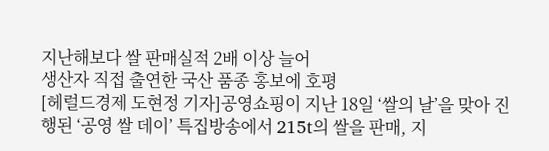지난해보다 쌀 판매실적 2배 이상 늘어
생산자 직접 출연한 국산 품종 홍보에 호평
[헤럴드경제 도현정 기자]공영쇼핑이 지난 18일 ‘쌀의 날’을 맞아 진행된 ‘공영 쌀 데이’ 특집방송에서 215t의 쌀을 판매, 지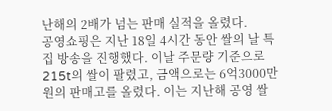난해의 2배가 넘는 판매 실적을 올렸다.
공영쇼핑은 지난 18일 4시간 동안 쌀의 날 특집 방송을 진행했다. 이날 주문량 기준으로 215t의 쌀이 팔렸고, 금액으로는 6억3000만원의 판매고를 올렸다. 이는 지난해 공영 쌀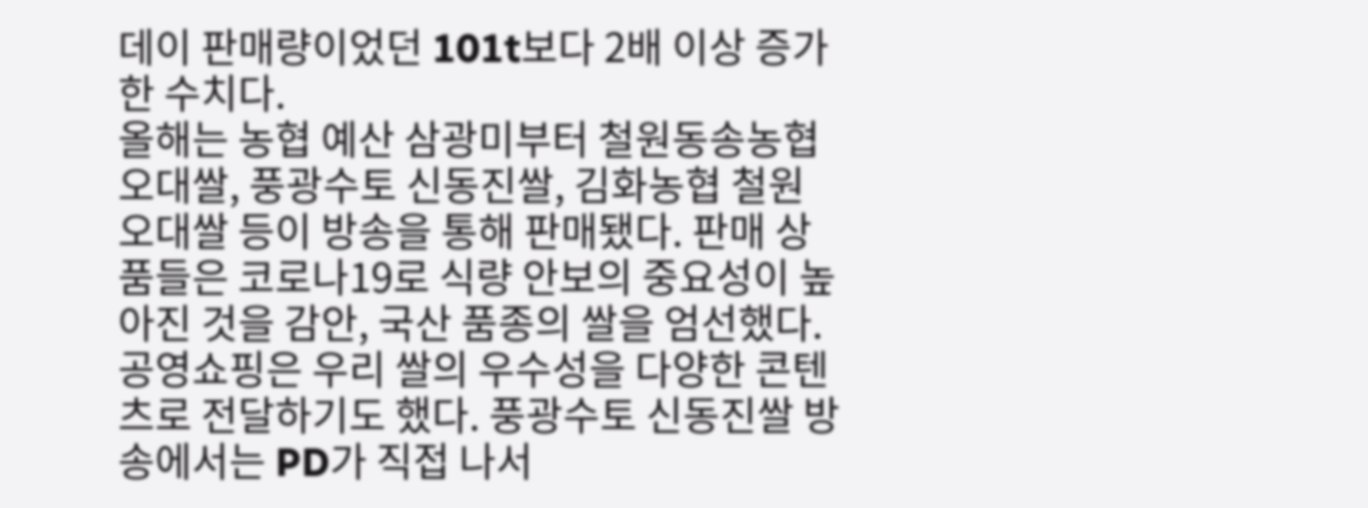데이 판매량이었던 101t보다 2배 이상 증가한 수치다.
올해는 농협 예산 삼광미부터 철원동송농협 오대쌀, 풍광수토 신동진쌀, 김화농협 철원 오대쌀 등이 방송을 통해 판매됐다. 판매 상품들은 코로나19로 식량 안보의 중요성이 높아진 것을 감안, 국산 품종의 쌀을 엄선했다. 공영쇼핑은 우리 쌀의 우수성을 다양한 콘텐츠로 전달하기도 했다. 풍광수토 신동진쌀 방송에서는 PD가 직접 나서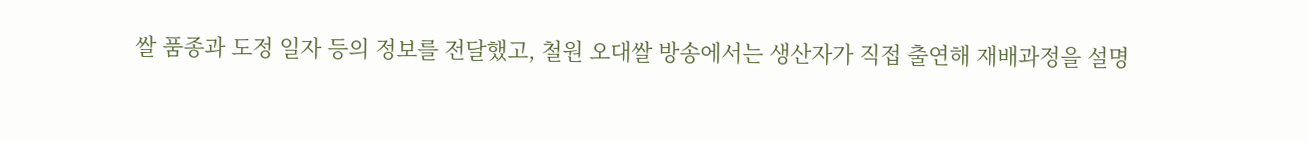쌀 품종과 도정 일자 등의 정보를 전달했고, 철원 오대쌀 방송에서는 생산자가 직접 출연해 재배과정을 설명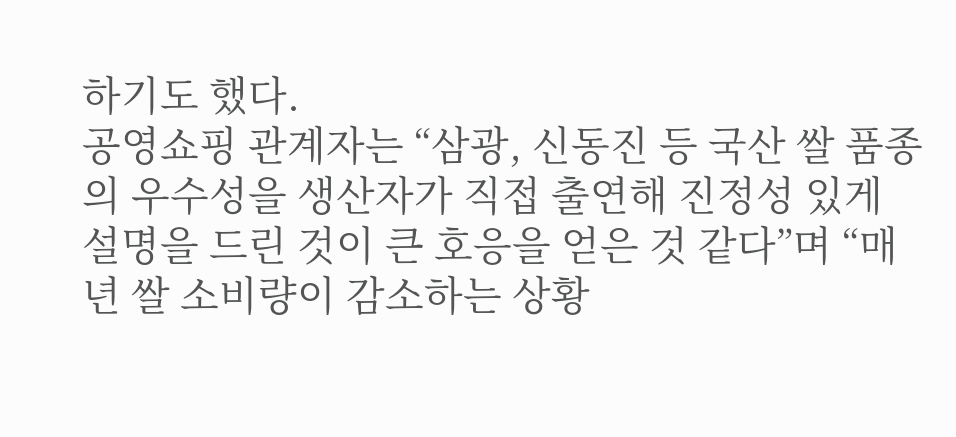하기도 했다.
공영쇼핑 관계자는 “삼광, 신동진 등 국산 쌀 품종의 우수성을 생산자가 직접 출연해 진정성 있게 설명을 드린 것이 큰 호응을 얻은 것 같다”며 “매년 쌀 소비량이 감소하는 상황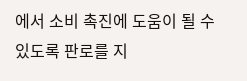에서 소비 촉진에 도움이 될 수 있도록 판로를 지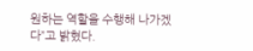원하는 역할을 수행해 나가겠다”고 밝혔다.